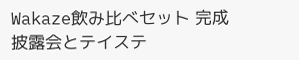Wakaze飲み比べセット 完成披露会とテイステ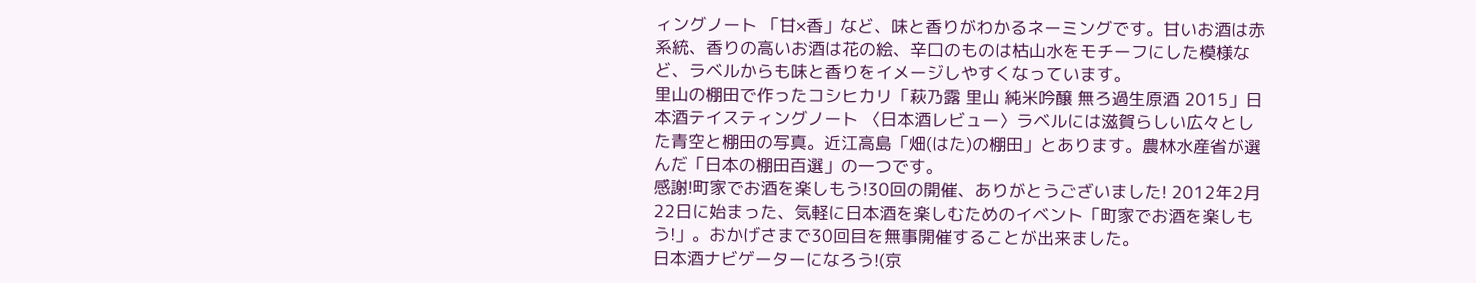ィングノート 「甘×香」など、味と香りがわかるネーミングです。甘いお酒は赤系統、香りの高いお酒は花の絵、辛口のものは枯山水をモチーフにした模様など、ラベルからも味と香りをイメージしやすくなっています。
里山の棚田で作ったコシヒカリ「萩乃露 里山 純米吟醸 無ろ過生原酒 2015」日本酒テイスティングノート 〈日本酒レビュー〉ラベルには滋賀らしい広々とした青空と棚田の写真。近江高島「畑(はた)の棚田」とあります。農林水産省が選んだ「日本の棚田百選」の一つです。
感謝!町家でお酒を楽しもう!30回の開催、ありがとうございました! 2012年2月22日に始まった、気軽に日本酒を楽しむためのイベント「町家でお酒を楽しもう!」。おかげさまで30回目を無事開催することが出来ました。
日本酒ナビゲーターになろう!(京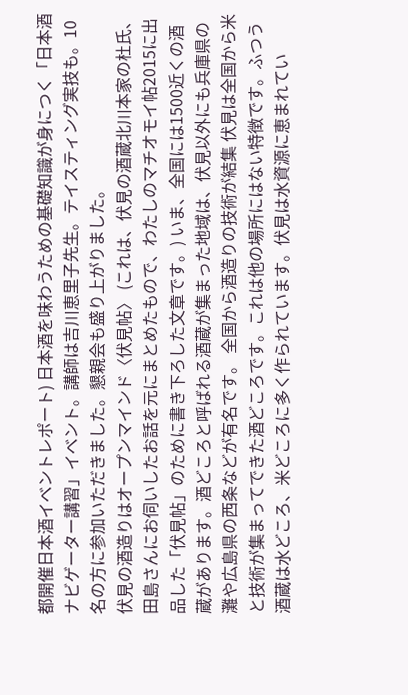都開催日本酒イベントレポート) 日本酒を味わうための基礎知識が身につく「日本酒ナビゲーター講習」イベント。講師は吉川恵里子先生。テイスティング実技も。10名の方に参加いただきました。懇親会も盛り上がりました。
伏見の酒造りはオープンマインド〈伏見帖〉 (これは、伏見の酒蔵北川本家の杜氏、田島さんにお伺いしたお話を元にまとめたもので、わたしのマチオモイ帖2015に出品した「伏見帖」のために書き下ろした文章です。) いま、全国には1500近くの酒蔵があります。酒どころと呼ばれる酒蔵が集まった地域は、伏見以外にも兵庫県の灘や広島県の西条などが有名です。 全国から酒造りの技術が結集 伏見は全国から米と技術が集まってできた酒どころです。これは他の場所にはない特徴です。ふつう酒蔵は水どころ、米どころに多く作られています。伏見は水資源に恵まれてい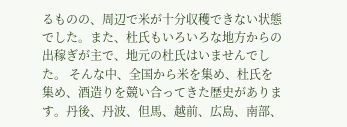るものの、周辺で米が十分収穫できない状態でした。また、杜氏もいろいろな地方からの出稼ぎが主で、地元の杜氏はいませんでした。 そんな中、全国から米を集め、杜氏を集め、酒造りを競い合ってきた歴史があります。丹後、丹波、但馬、越前、広島、南部、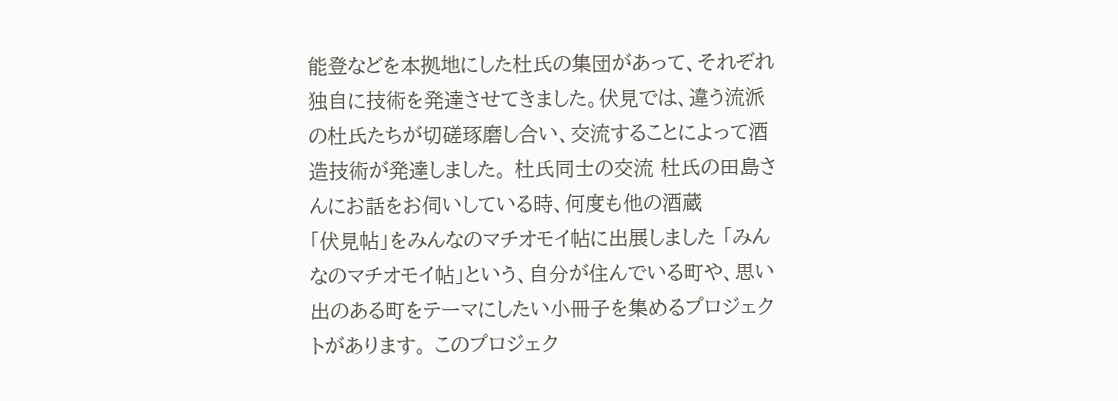能登などを本拠地にした杜氏の集団があって、それぞれ独自に技術を発達させてきました。伏見では、違う流派の杜氏たちが切磋琢磨し合い、交流することによって酒造技術が発達しました。 杜氏同士の交流 杜氏の田島さんにお話をお伺いしている時、何度も他の酒蔵
「伏見帖」をみんなのマチオモイ帖に出展しました 「みんなのマチオモイ帖」という、自分が住んでいる町や、思い出のある町をテーマにしたい小冊子を集めるプロジェクトがあります。 このプロジェク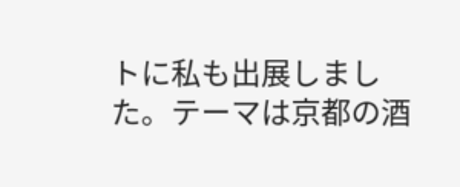トに私も出展しました。テーマは京都の酒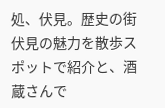処、伏見。歴史の街伏見の魅力を散歩スポットで紹介と、酒蔵さんで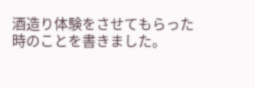酒造り体験をさせてもらった時のことを書きました。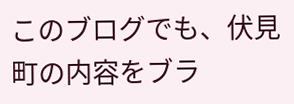このブログでも、伏見町の内容をブラ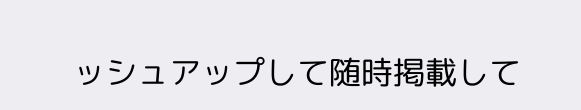ッシュアップして随時掲載して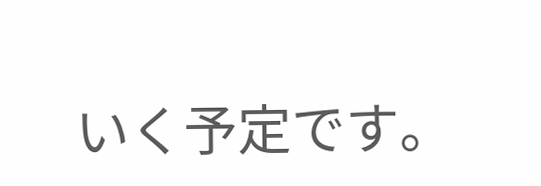いく予定です。